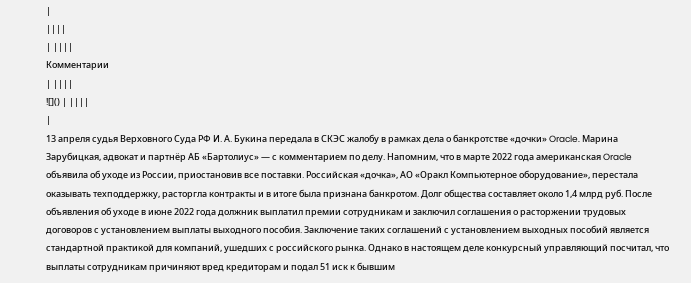|
||||
| ||||
Комментарии
| ||||
![]() | ||||
|
13 апреля судья Верховного Суда РФ И. А. Букина передала в СКЭС жалобу в рамках дела о банкротстве «дочки» Oracle. Марина Зарубицкая, адвокат и партнёр АБ «Бартолиус» — с комментарием по делу. Напомним, что в марте 2022 года американская Oracle объявила об уходе из России, приостановив все поставки. Российская «дочка», АО «Оракл Компьютерное оборудование», перестала оказывать техподдержку, расторгла контракты и в итоге была признана банкротом. Долг общества составляет около 1,4 млрд руб. После объявления об уходе в июне 2022 года должник выплатил премии сотрудникам и заключил соглашения о расторжении трудовых договоров с установлением выплаты выходного пособия. Заключение таких соглашений с установлением выходных пособий является стандартной практикой для компаний, ушедших с российского рынка. Однако в настоящем деле конкурсный управляющий посчитал, что выплаты сотрудникам причиняют вред кредиторам и подал 51 иск к бывшим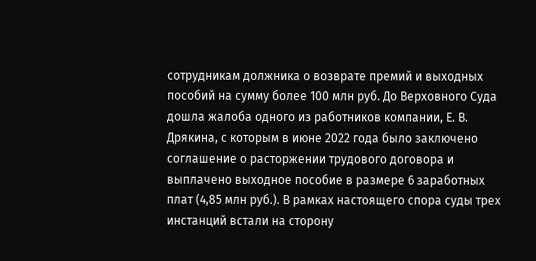сотрудникам должника о возврате премий и выходных пособий на сумму более 100 млн руб. До Верховного Суда дошла жалоба одного из работников компании, Е. В. Дрякина, с которым в июне 2022 года было заключено соглашение о расторжении трудового договора и выплачено выходное пособие в размере 6 заработных плат (4,85 млн руб.). В рамках настоящего спора суды трех инстанций встали на сторону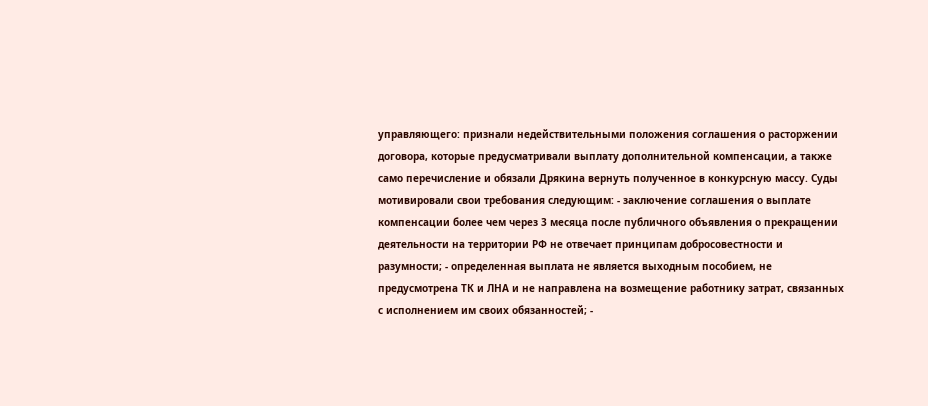управляющего: признали недействительными положения соглашения о расторжении договора, которые предусматривали выплату дополнительной компенсации, а также само перечисление и обязали Дрякина вернуть полученное в конкурсную массу. Суды мотивировали свои требования следующим: - заключение соглашения о выплате компенсации более чем через 3 месяца после публичного объявления о прекращении деятельности на территории РФ не отвечает принципам добросовестности и разумности; - определенная выплата не является выходным пособием, не предусмотрена ТК и ЛНА и не направлена на возмещение работнику затрат, связанных с исполнением им своих обязанностей; -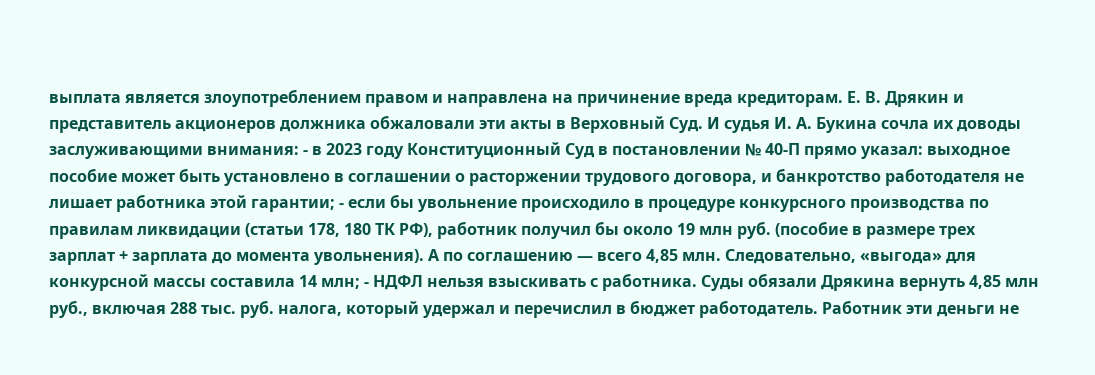выплата является злоупотреблением правом и направлена на причинение вреда кредиторам. Е. В. Дрякин и представитель акционеров должника обжаловали эти акты в Верховный Суд. И судья И. А. Букина сочла их доводы заслуживающими внимания: - в 2023 году Конституционный Суд в постановлении № 40-П прямо указал: выходное пособие может быть установлено в соглашении о расторжении трудового договора, и банкротство работодателя не лишает работника этой гарантии; - если бы увольнение происходило в процедуре конкурсного производства по правилам ликвидации (статьи 178, 180 ТК РФ), работник получил бы около 19 млн руб. (пособие в размере трех зарплат + зарплата до момента увольнения). А по соглашению — всего 4,85 млн. Следовательно, «выгода» для конкурсной массы составила 14 млн; - НДФЛ нельзя взыскивать с работника. Суды обязали Дрякина вернуть 4,85 млн руб., включая 288 тыс. руб. налога, который удержал и перечислил в бюджет работодатель. Работник эти деньги не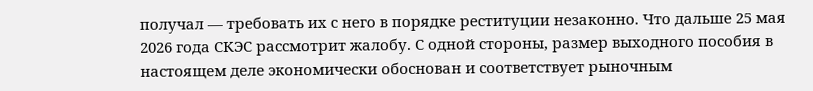получал — требовать их с него в порядке реституции незаконно. Что дальше 25 мая 2026 года СКЭС рассмотрит жалобу. С одной стороны, размер выходного пособия в настоящем деле экономически обоснован и соответствует рыночным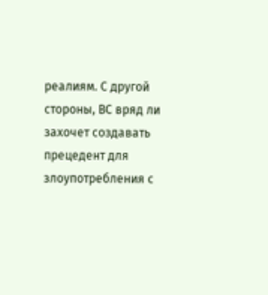реалиям. С другой стороны, ВС вряд ли захочет создавать прецедент для злоупотребления с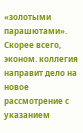«золотыми парашютами». Скорее всего, эконом. коллегия направит дело на новое рассмотрение с указанием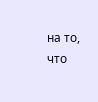на то, что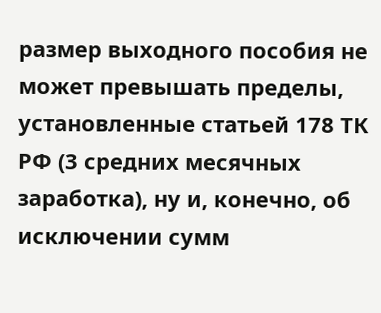размер выходного пособия не может превышать пределы, установленные статьей 178 ТК РФ (3 средних месячных заработка), ну и, конечно, об исключении сумм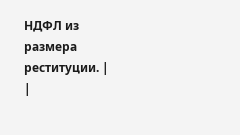НДФЛ из размера реституции. |
|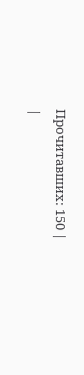Прочитавших: 150 |
|